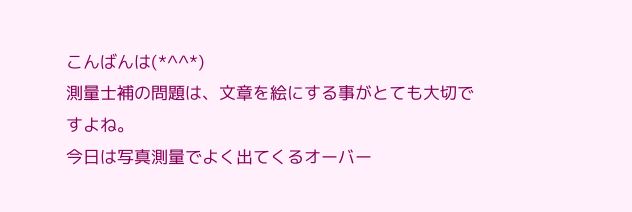こんばんは(*^^*)
測量士補の問題は、文章を絵にする事がとても大切ですよね。
今日は写真測量でよく出てくるオーバー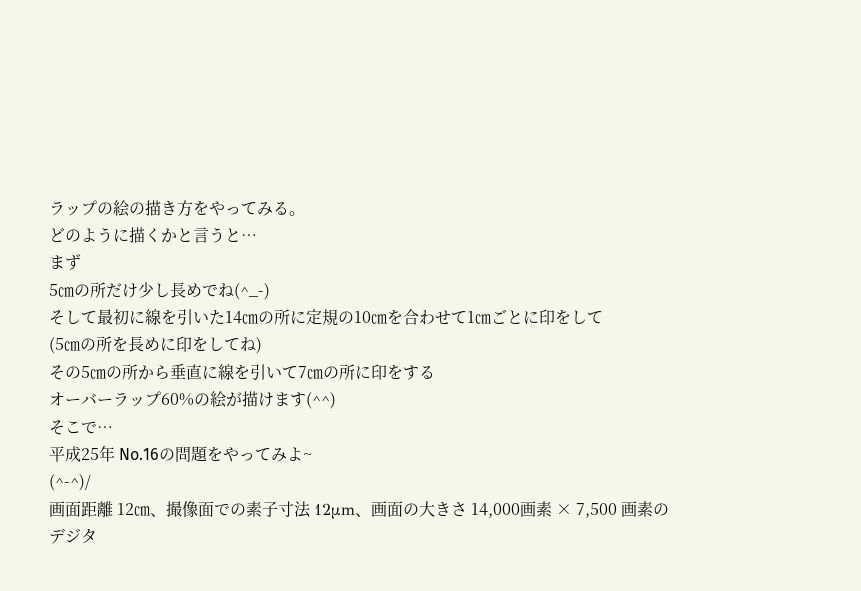ラップの絵の描き方をやってみる。
どのように描くかと言うと…
まず
5㎝の所だけ少し長めでね(^_-)
そして最初に線を引いた14㎝の所に定規の10㎝を合わせて1㎝ごとに印をして
(5㎝の所を長めに印をしてね)
その5㎝の所から垂直に線を引いて7㎝の所に印をする
オーバーラップ60%の絵が描けます(^^)
そこで…
平成25年 No.16の問題をやってみよ~
(^-^)/
画面距離 12㎝、撮像面での素子寸法 12μm、画面の大きさ 14,000画素 × 7,500 画素のデジタ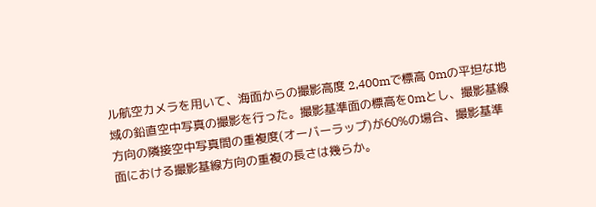ル航空カメラを用いて、海面からの撮影高度 2,400mで標高 0mの平坦な地域の鉛直空中写真の撮影を行った。撮影基準面の標高を0mとし、撮影基線方向の隣接空中写真間の重複度(オーバーラップ)が60%の場合、撮影基準面における撮影基線方向の重複の長さは幾らか。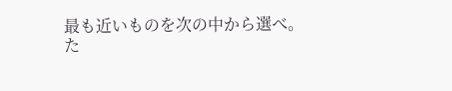最も近いものを次の中から選べ。
た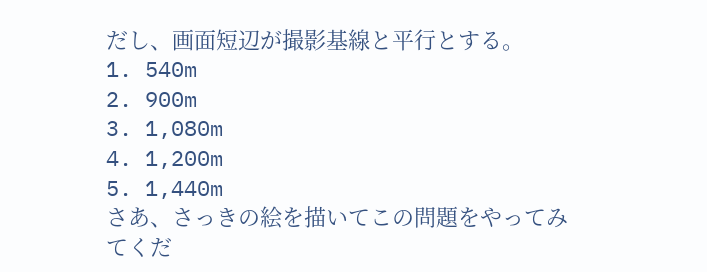だし、画面短辺が撮影基線と平行とする。
1. 540m
2. 900m
3. 1,080m
4. 1,200m
5. 1,440m
さあ、さっきの絵を描いてこの問題をやってみてくだ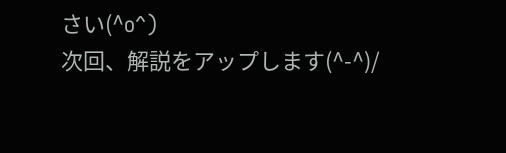さい(^o^)
次回、解説をアップします(^-^)/